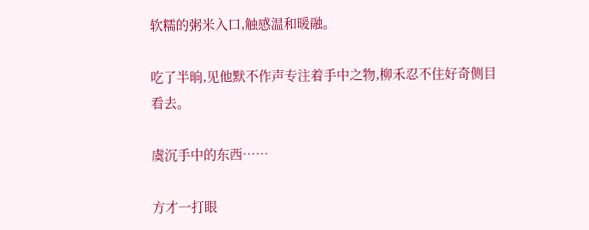软糯的粥米入口,触感温和暖融。

吃了半晌,见他默不作声专注着手中之物,柳禾忍不住好奇侧目看去。

虞沉手中的东西……

方才一打眼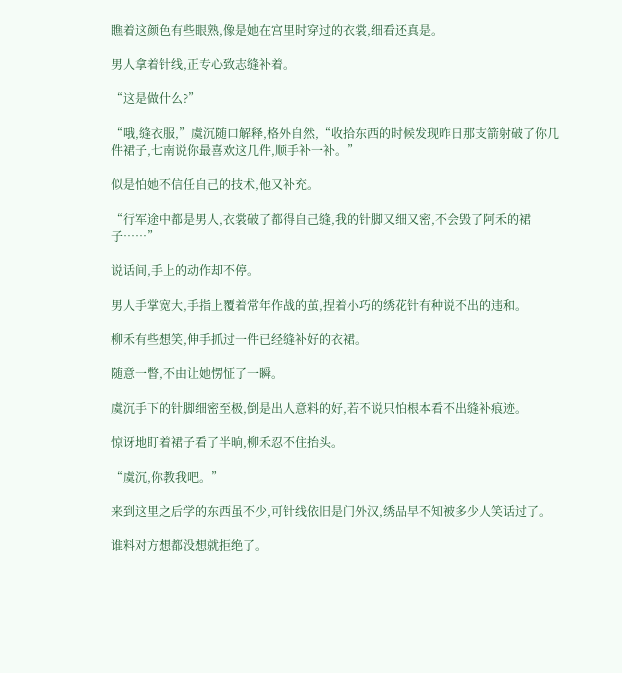瞧着这颜色有些眼熟,像是她在宫里时穿过的衣裳,细看还真是。

男人拿着针线,正专心致志缝补着。

“这是做什么?”

“哦,缝衣服,”虞沉随口解释,格外自然,“收拾东西的时候发现昨日那支箭射破了你几件裙子,七南说你最喜欢这几件,顺手补一补。”

似是怕她不信任自己的技术,他又补充。

“行军途中都是男人,衣裳破了都得自己缝,我的针脚又细又密,不会毁了阿禾的裙子……”

说话间,手上的动作却不停。

男人手掌宽大,手指上覆着常年作战的茧,捏着小巧的绣花针有种说不出的违和。

柳禾有些想笑,伸手抓过一件已经缝补好的衣裙。

随意一瞥,不由让她愣怔了一瞬。

虞沉手下的针脚细密至极,倒是出人意料的好,若不说只怕根本看不出缝补痕迹。

惊讶地盯着裙子看了半晌,柳禾忍不住抬头。

“虞沉,你教我吧。”

来到这里之后学的东西虽不少,可针线依旧是门外汉,绣品早不知被多少人笑话过了。

谁料对方想都没想就拒绝了。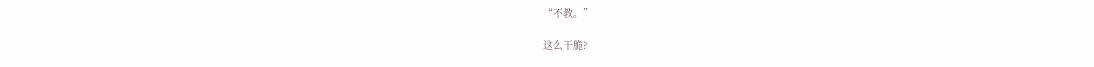“不教。”

这么干脆?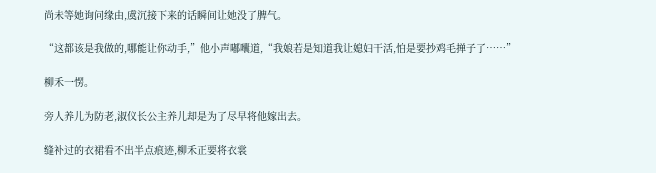尚未等她询问缘由,虞沉接下来的话瞬间让她没了脾气。

“这都该是我做的,哪能让你动手,”他小声嘟囔道,“我娘若是知道我让媳妇干活,怕是要抄鸡毛掸子了……”

柳禾一愣。

旁人养儿为防老,淑仪长公主养儿却是为了尽早将他嫁出去。

缝补过的衣裙看不出半点痕迹,柳禾正要将衣裳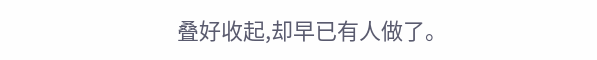叠好收起,却早已有人做了。